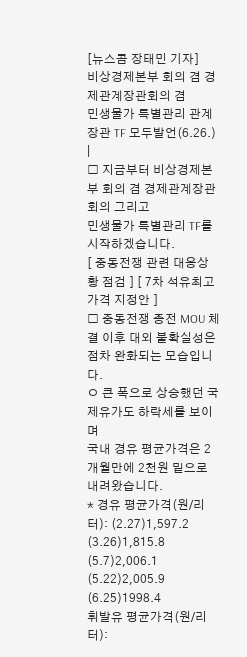[뉴스콤 장태민 기자]
비상경제본부 회의 겸 경제관계장관회의 겸
민생물가 특별관리 관계장관 TF 모두발언(6.26.) |
□ 지금부터 비상경제본부 회의 겸 경제관계장관회의 그리고
민생물가 특별관리 TF를 시작하겠습니다.
[ 중동전쟁 관련 대응상황 점검 ] [ 7차 석유최고가격 지정안 ]
□ 중동전쟁 종전 MOU 체결 이후 대외 불확실성은
점차 완화되는 모습입니다.
ㅇ 큰 폭으로 상승했던 국제유가도 하락세를 보이며
국내 경유 평균가격은 2개월만에 2천원 밑으로 내려왔습니다.
* 경유 평균가격(원/리터): (2.27)1,597.2 (3.26)1,815.8 (5.7)2,006.1 (5.22)2,005.9
(6.25)1998.4
휘발유 평균가격(원/리터):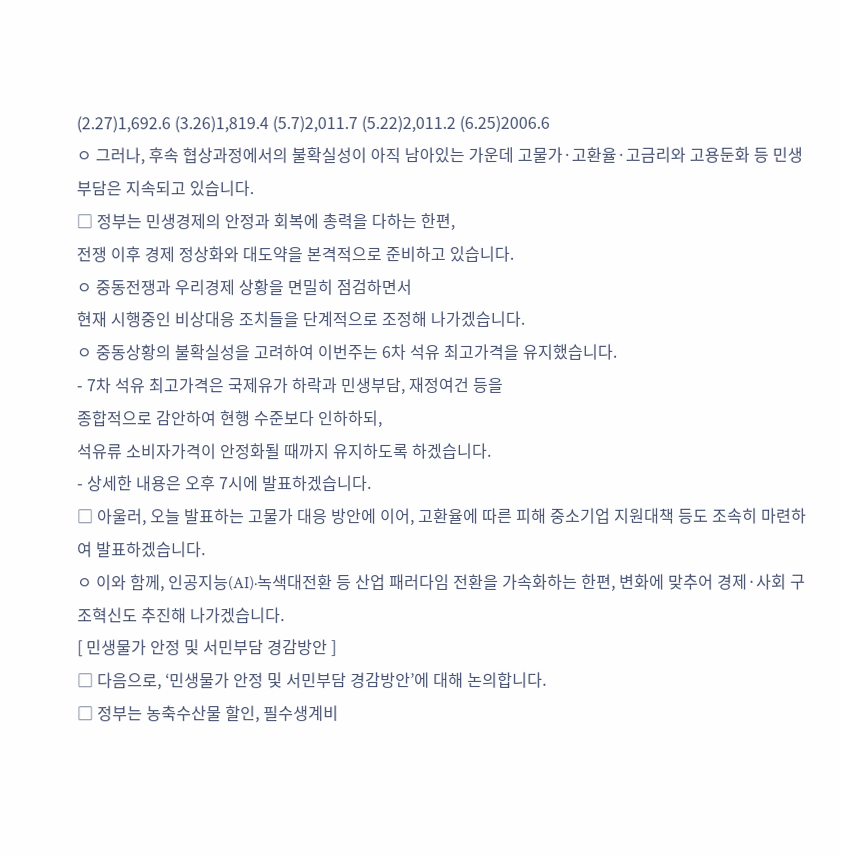(2.27)1,692.6 (3.26)1,819.4 (5.7)2,011.7 (5.22)2,011.2 (6.25)2006.6
ㅇ 그러나, 후속 협상과정에서의 불확실성이 아직 남아있는 가운데 고물가·고환율·고금리와 고용둔화 등 민생부담은 지속되고 있습니다.
□ 정부는 민생경제의 안정과 회복에 총력을 다하는 한편,
전쟁 이후 경제 정상화와 대도약을 본격적으로 준비하고 있습니다.
ㅇ 중동전쟁과 우리경제 상황을 면밀히 점검하면서
현재 시행중인 비상대응 조치들을 단계적으로 조정해 나가겠습니다.
ㅇ 중동상황의 불확실성을 고려하여 이번주는 6차 석유 최고가격을 유지했습니다.
- 7차 석유 최고가격은 국제유가 하락과 민생부담, 재정여건 등을
종합적으로 감안하여 현행 수준보다 인하하되,
석유류 소비자가격이 안정화될 때까지 유지하도록 하겠습니다.
- 상세한 내용은 오후 7시에 발표하겠습니다.
□ 아울러, 오늘 발표하는 고물가 대응 방안에 이어, 고환율에 따른 피해 중소기업 지원대책 등도 조속히 마련하여 발표하겠습니다.
ㅇ 이와 함께, 인공지능(AI)·녹색대전환 등 산업 패러다임 전환을 가속화하는 한편, 변화에 맞추어 경제·사회 구조혁신도 추진해 나가겠습니다.
[ 민생물가 안정 및 서민부담 경감방안 ]
□ 다음으로, ‘민생물가 안정 및 서민부담 경감방안’에 대해 논의합니다.
□ 정부는 농축수산물 할인, 필수생계비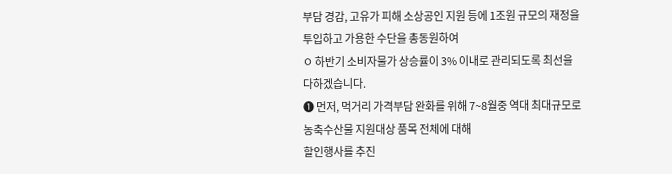부담 경감, 고유가 피해 소상공인 지원 등에 1조원 규모의 재정을 투입하고 가용한 수단을 총동원하여
ㅇ 하반기 소비자물가 상승률이 3% 이내로 관리되도록 최선을 다하겠습니다.
➊ 먼저, 먹거리 가격부담 완화를 위해 7~8월중 역대 최대규모로
농축수산물 지원대상 품목 전체에 대해
할인행사를 추진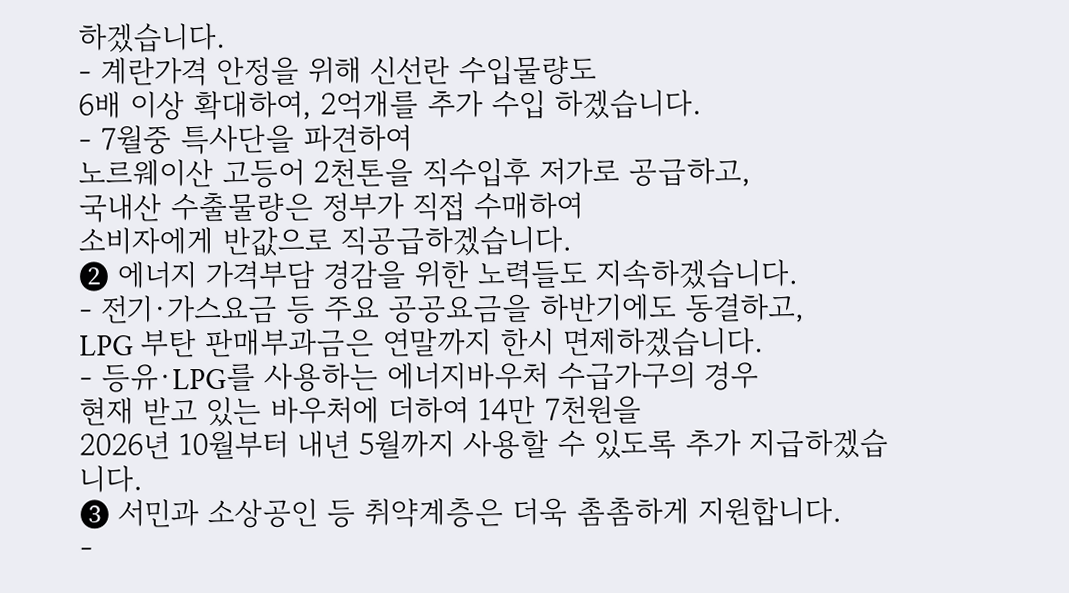하겠습니다.
- 계란가격 안정을 위해 신선란 수입물량도
6배 이상 확대하여, 2억개를 추가 수입 하겠습니다.
- 7월중 특사단을 파견하여
노르웨이산 고등어 2천톤을 직수입후 저가로 공급하고,
국내산 수출물량은 정부가 직접 수매하여
소비자에게 반값으로 직공급하겠습니다.
➋ 에너지 가격부담 경감을 위한 노력들도 지속하겠습니다.
- 전기·가스요금 등 주요 공공요금을 하반기에도 동결하고,
LPG 부탄 판매부과금은 연말까지 한시 면제하겠습니다.
- 등유·LPG를 사용하는 에너지바우처 수급가구의 경우
현재 받고 있는 바우처에 더하여 14만 7천원을
2026년 10월부터 내년 5월까지 사용할 수 있도록 추가 지급하겠습니다.
➌ 서민과 소상공인 등 취약계층은 더욱 촘촘하게 지원합니다.
-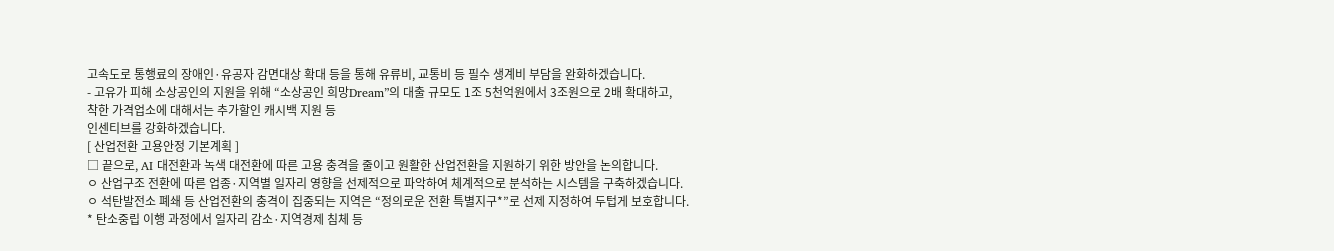고속도로 통행료의 장애인·유공자 감면대상 확대 등을 통해 유류비, 교통비 등 필수 생계비 부담을 완화하겠습니다.
- 고유가 피해 소상공인의 지원을 위해 “소상공인 희망Dream”의 대출 규모도 1조 5천억원에서 3조원으로 2배 확대하고,
착한 가격업소에 대해서는 추가할인 캐시백 지원 등
인센티브를 강화하겠습니다.
[ 산업전환 고용안정 기본계획 ]
□ 끝으로, AI 대전환과 녹색 대전환에 따른 고용 충격을 줄이고 원활한 산업전환을 지원하기 위한 방안을 논의합니다.
ㅇ 산업구조 전환에 따른 업종·지역별 일자리 영향을 선제적으로 파악하여 체계적으로 분석하는 시스템을 구축하겠습니다.
ㅇ 석탄발전소 폐쇄 등 산업전환의 충격이 집중되는 지역은 “정의로운 전환 특별지구*”로 선제 지정하여 두텁게 보호합니다.
* 탄소중립 이행 과정에서 일자리 감소·지역경제 침체 등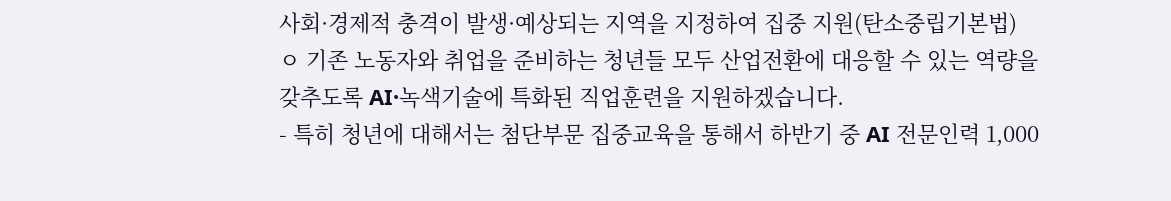사회·경제적 충격이 발생·예상되는 지역을 지정하여 집중 지원(탄소중립기본법)
ㅇ 기존 노동자와 취업을 준비하는 청년들 모두 산업전환에 대응할 수 있는 역량을 갖추도록 AI·녹색기술에 특화된 직업훈련을 지원하겠습니다.
- 특히 청년에 대해서는 첨단부문 집중교육을 통해서 하반기 중 AI 전문인력 1,000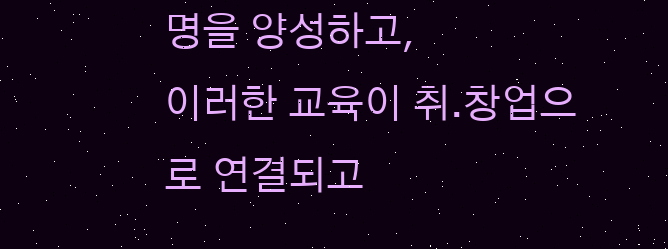명을 양성하고,
이러한 교육이 취․창업으로 연결되고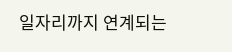일자리까지 연계되는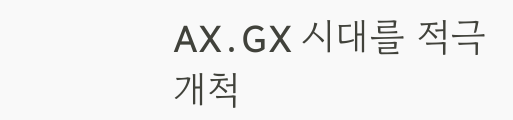AX․GX 시대를 적극 개척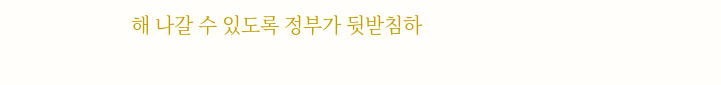해 나갈 수 있도록 정부가 뒷받침하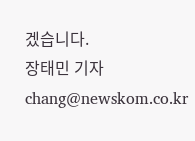겠습니다.
장태민 기자 chang@newskom.co.kr